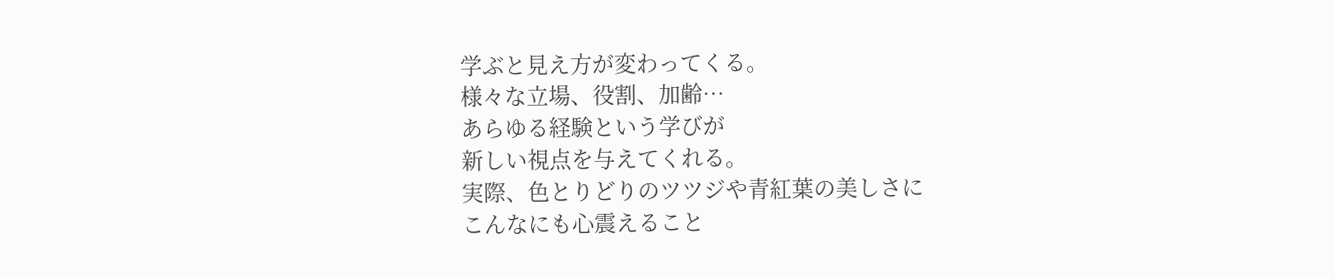学ぶと見え方が変わってくる。
様々な立場、役割、加齢…
あらゆる経験という学びが
新しい視点を与えてくれる。
実際、色とりどりのツツジや青紅葉の美しさに
こんなにも心震えること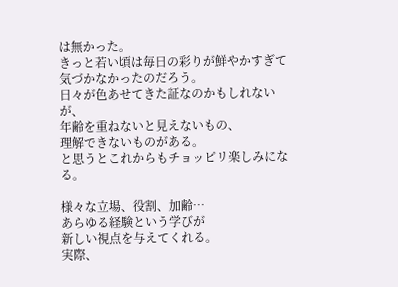は無かった。
きっと若い頃は毎日の彩りが鮮やかすぎて
気づかなかったのだろう。
日々が色あせてきた証なのかもしれないが、
年齢を重ねないと見えないもの、
理解できないものがある。
と思うとこれからもチョッピリ楽しみになる。

様々な立場、役割、加齢…
あらゆる経験という学びが
新しい視点を与えてくれる。
実際、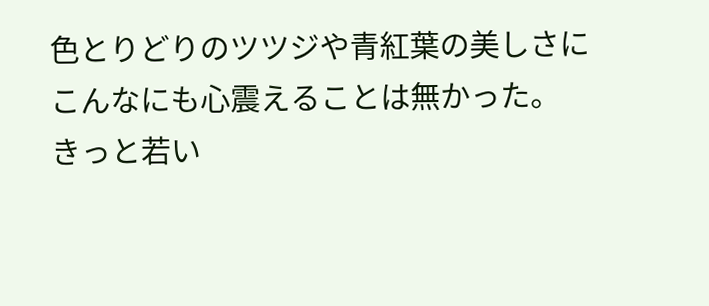色とりどりのツツジや青紅葉の美しさに
こんなにも心震えることは無かった。
きっと若い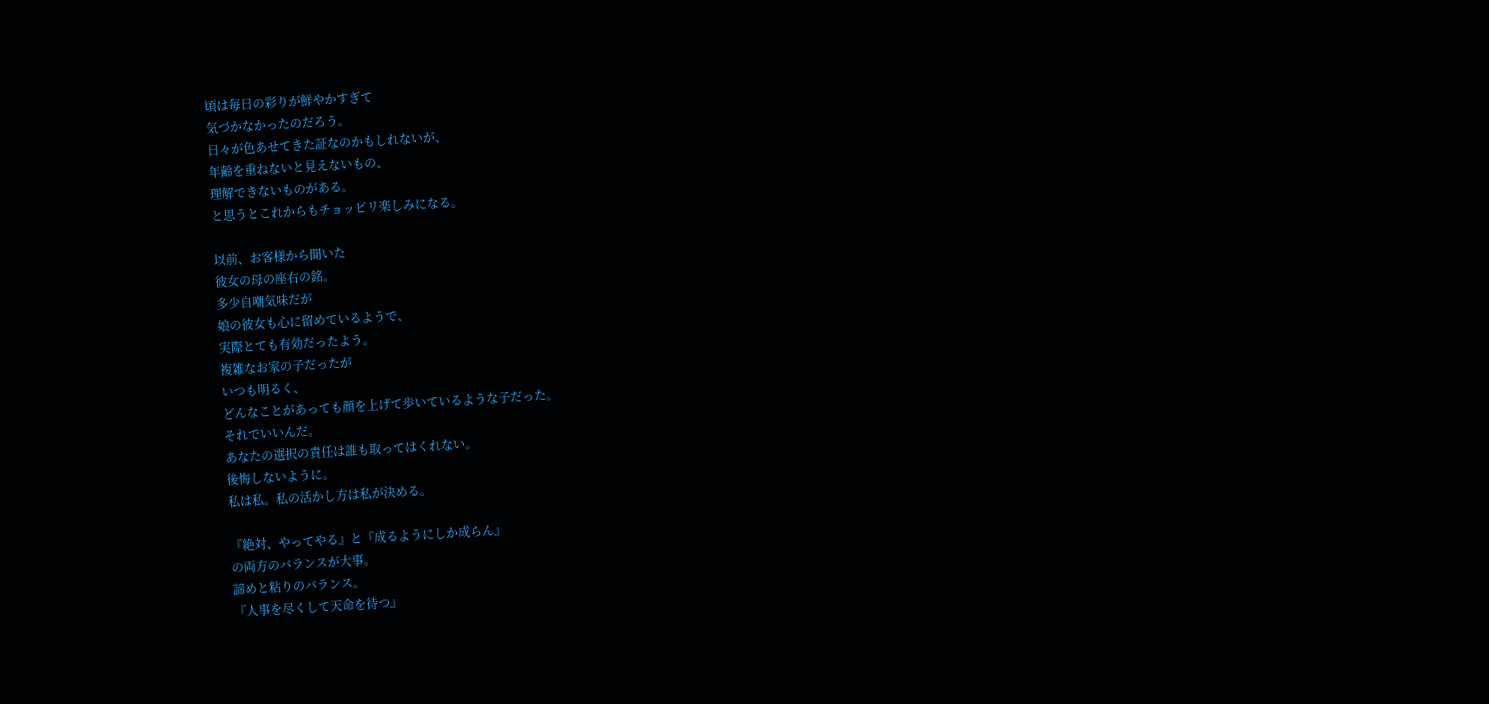頃は毎日の彩りが鮮やかすぎて
気づかなかったのだろう。
日々が色あせてきた証なのかもしれないが、
年齢を重ねないと見えないもの、
理解できないものがある。
と思うとこれからもチョッピリ楽しみになる。

以前、お客様から聞いた
彼女の母の座右の銘。
多少自嘲気味だが
娘の彼女も心に留めているようで、
実際とても有効だったよう。
複雑なお家の子だったが
いつも明るく、
どんなことがあっても顔を上げて歩いているような子だった。
それでいいんだ。
あなたの選択の責任は誰も取ってはくれない。
後悔しないように。
私は私。私の活かし方は私が決める。

『絶対、やってやる』と『成るようにしか成らん』
の両方のバランスが大事。
諦めと粘りのバランス。
『人事を尽くして天命を待つ』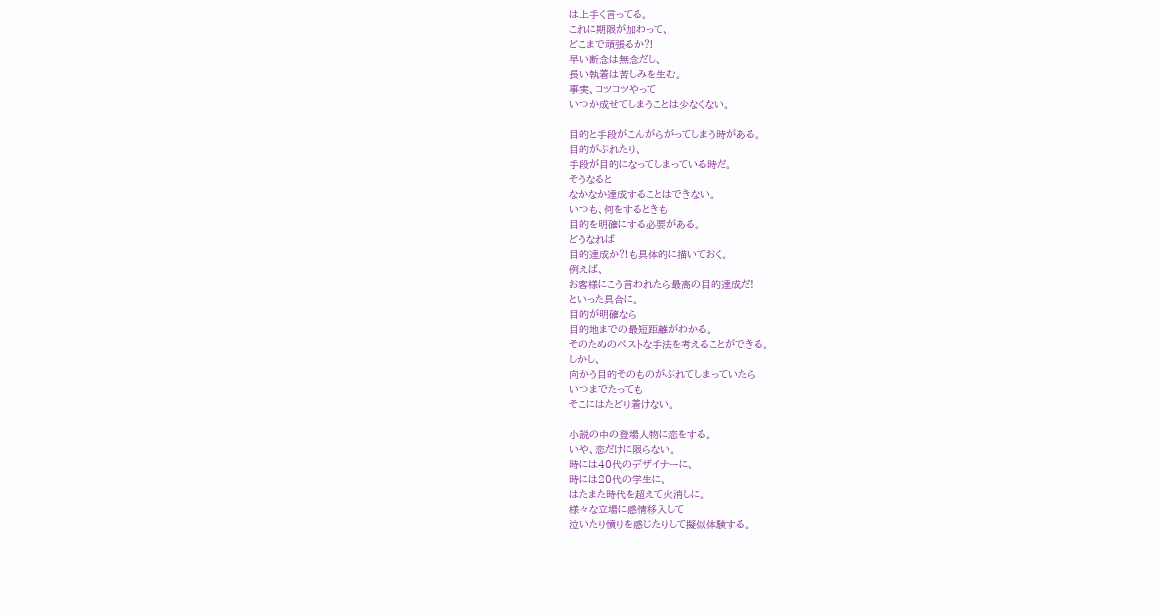は上手く言ってる。
これに期限が加わって、
どこまで頑張るか⁈
早い断念は無念だし、
長い執着は苦しみを生む。
事実、コツコツやって
いつか成せてしまうことは少なくない。

目的と手段がこんがらがってしまう時がある。
目的がぶれたり、
手段が目的になってしまっている時だ。
そうなると
なかなか達成することはできない。
いつも、何をするときも
目的を明確にする必要がある。
どうなれば
目的達成か⁈も具体的に描いておく。
例えば、
お客様にこう言われたら最高の目的達成だ!
といった具合に。
目的が明確なら
目的地までの最短距離がわかる。
そのためのベストな手法を考えることができる。
しかし、
向かう目的そのものがぶれてしまっていたら
いつまでたっても
そこにはたどり着けない。

小説の中の登場人物に恋をする。
いや、恋だけに限らない。
時には40代のデザイナーに、
時には20代の学生に、
はたまた時代を超えて火消しに。
様々な立場に感情移入して
泣いたり憤りを感じたりして擬似体験する。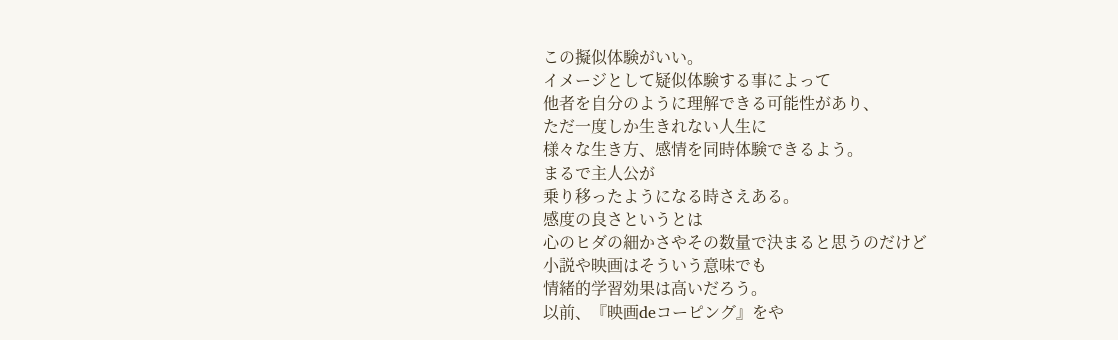この擬似体験がいい。
イメージとして疑似体験する事によって
他者を自分のように理解できる可能性があり、
ただ一度しか生きれない人生に
様々な生き方、感情を同時体験できるよう。
まるで主人公が
乗り移ったようになる時さえある。
感度の良さというとは
心のヒダの細かさやその数量で決まると思うのだけど
小説や映画はそういう意味でも
情緒的学習効果は高いだろう。
以前、『映画deコーピング』をや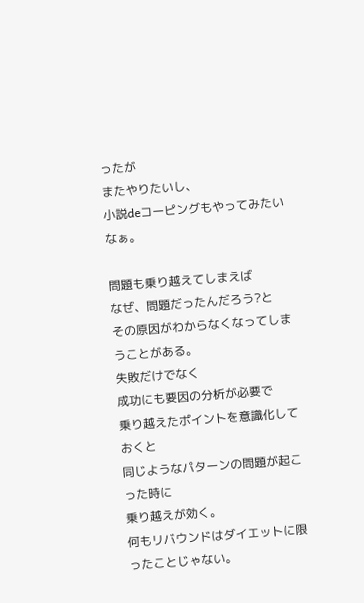ったが
またやりたいし、
小説deコーピングもやってみたいなぁ。

問題も乗り越えてしまえば
なぜ、問題だったんだろう?と
その原因がわからなくなってしまうことがある。
失敗だけでなく
成功にも要因の分析が必要で
乗り越えたポイントを意識化しておくと
同じようなパターンの問題が起こった時に
乗り越えが効く。
何もリバウンドはダイエットに限ったことじゃない。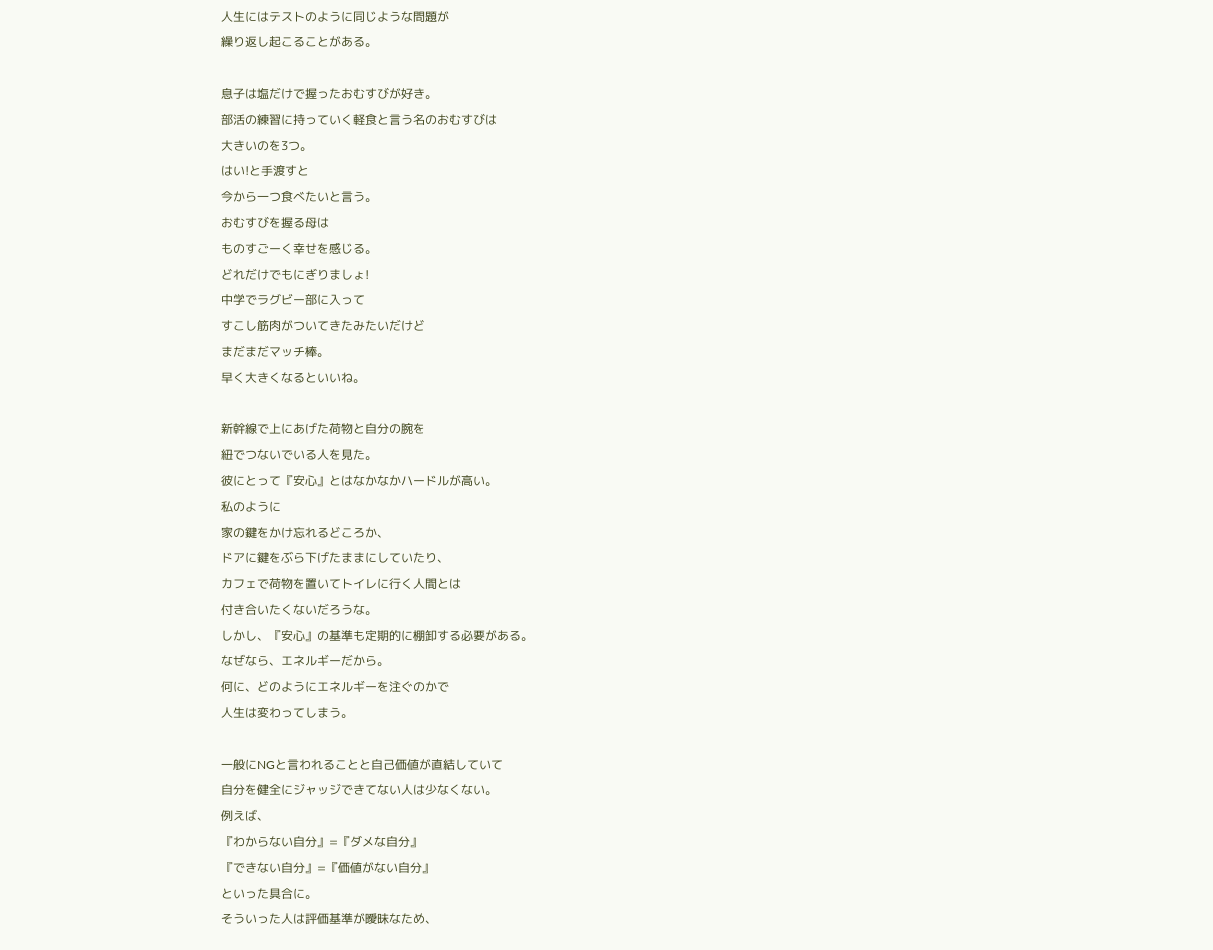人生にはテストのように同じような問題が
繰り返し起こることがある。

息子は塩だけで握ったおむすびが好き。
部活の練習に持っていく軽食と言う名のおむすびは
大きいのを3つ。
はい!と手渡すと
今から一つ食べたいと言う。
おむすびを握る母は
ものすごーく幸せを感じる。
どれだけでもにぎりましょ!
中学でラグビー部に入って
すこし筋肉がついてきたみたいだけど
まだまだマッチ棒。
早く大きくなるといいね。

新幹線で上にあげた荷物と自分の腕を
紐でつないでいる人を見た。
彼にとって『安心』とはなかなかハードルが高い。
私のように
家の鍵をかけ忘れるどころか、
ドアに鍵をぶら下げたままにしていたり、
カフェで荷物を置いてトイレに行く人間とは
付き合いたくないだろうな。
しかし、『安心』の基準も定期的に棚卸する必要がある。
なぜなら、エネルギーだから。
何に、どのようにエネルギーを注ぐのかで
人生は変わってしまう。

一般にNGと言われることと自己価値が直結していて
自分を健全にジャッジできてない人は少なくない。
例えば、
『わからない自分』=『ダメな自分』
『できない自分』=『価値がない自分』
といった具合に。
そういった人は評価基準が曖昧なため、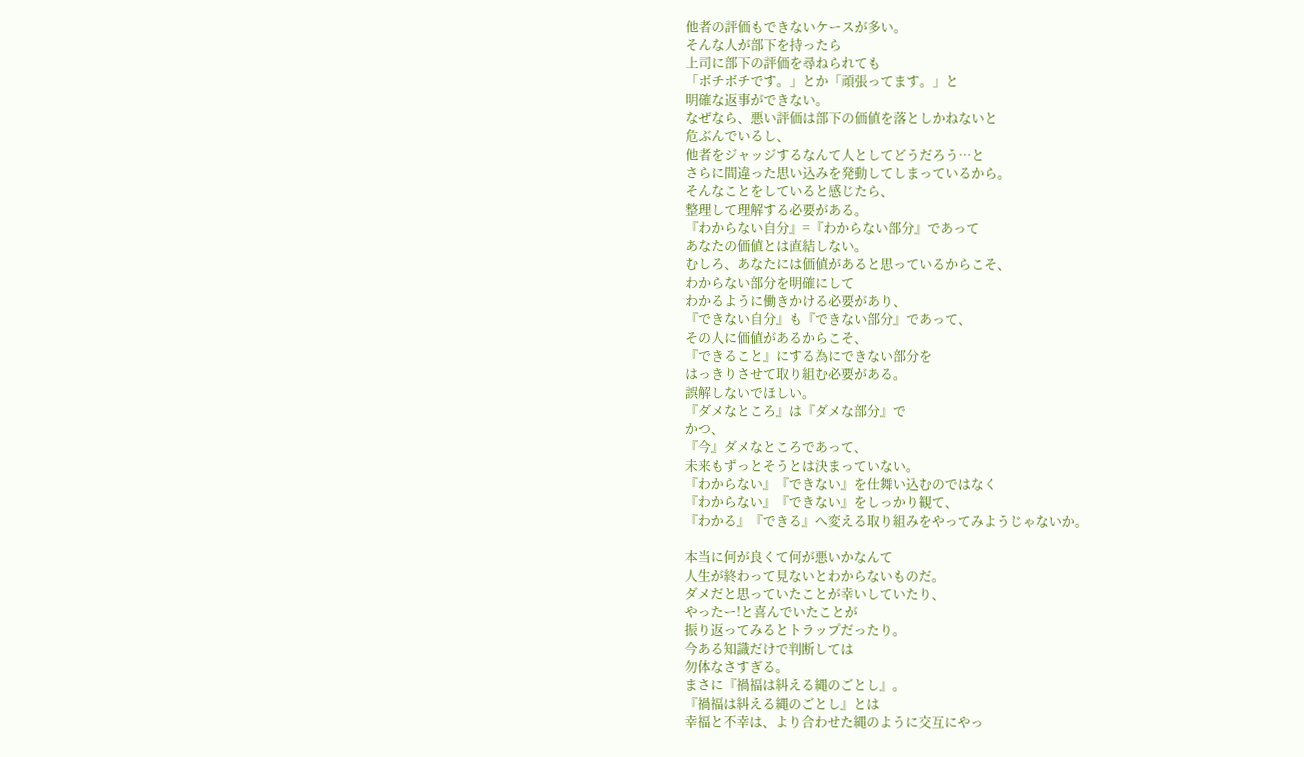他者の評価もできないケースが多い。
そんな人が部下を持ったら
上司に部下の評価を尋ねられても
「ボチボチです。」とか「頑張ってます。」と
明確な返事ができない。
なぜなら、悪い評価は部下の価値を落としかねないと
危ぶんでいるし、
他者をジャッジするなんて人としてどうだろう…と
さらに間違った思い込みを発動してしまっているから。
そんなことをしていると感じたら、
整理して理解する必要がある。
『わからない自分』=『わからない部分』であって
あなたの価値とは直結しない。
むしろ、あなたには価値があると思っているからこそ、
わからない部分を明確にして
わかるように働きかける必要があり、
『できない自分』も『できない部分』であって、
その人に価値があるからこそ、
『できること』にする為にできない部分を
はっきりさせて取り組む必要がある。
誤解しないでほしい。
『ダメなところ』は『ダメな部分』で
かつ、
『今』ダメなところであって、
未来もずっとそうとは決まっていない。
『わからない』『できない』を仕舞い込むのではなく
『わからない』『できない』をしっかり観て、
『わかる』『できる』へ変える取り組みをやってみようじゃないか。

本当に何が良くて何が悪いかなんて
人生が終わって見ないとわからないものだ。
ダメだと思っていたことが幸いしていたり、
やったー!と喜んでいたことが
振り返ってみるとトラップだったり。
今ある知識だけで判断しては
勿体なさすぎる。
まさに『禍福は糾える縄のごとし』。
『禍福は糾える縄のごとし』とは
幸福と不幸は、より合わせた縄のように交互にやっ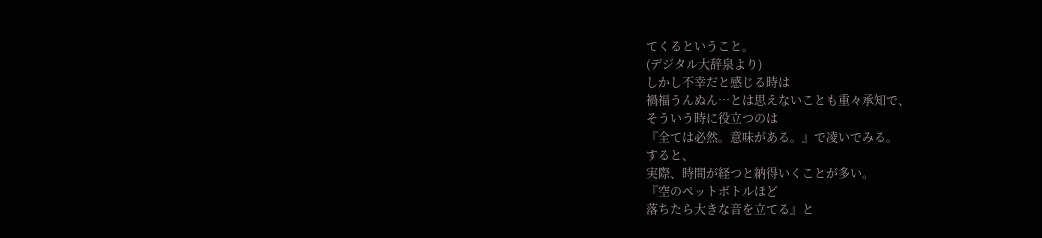てくるということ。
(デジタル大辞泉より)
しかし不幸だと感じる時は
禍福うんぬん…とは思えないことも重々承知で、
そういう時に役立つのは
『全ては必然。意味がある。』で凌いでみる。
すると、
実際、時間が経つと納得いくことが多い。
『空のペットボトルほど
落ちたら大きな音を立てる』と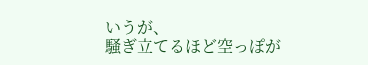いうが、
騒ぎ立てるほど空っぽが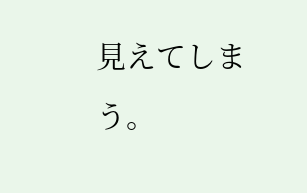見えてしまう。